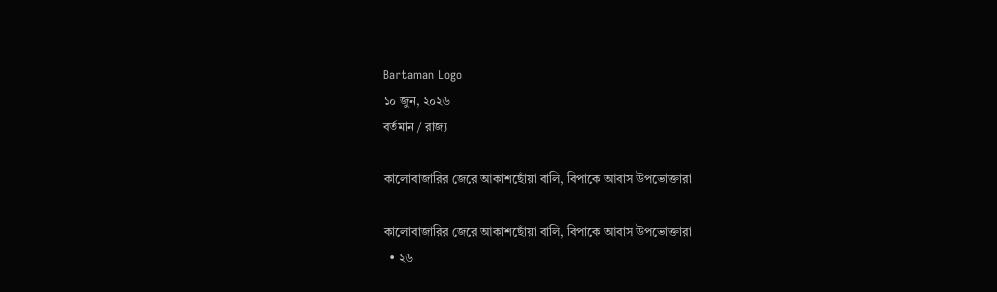Bartaman Logo
১০ জুন, ২০২৬
বর্তমান / রাজ্য

কালোবাজারির জেরে আকাশছোঁয়া বালি, বিপাকে আবাস উপভোক্তারা

কালোবাজারির জেরে আকাশছোঁয়া বালি, বিপাকে আবাস উপভোক্তারা
  • ২৬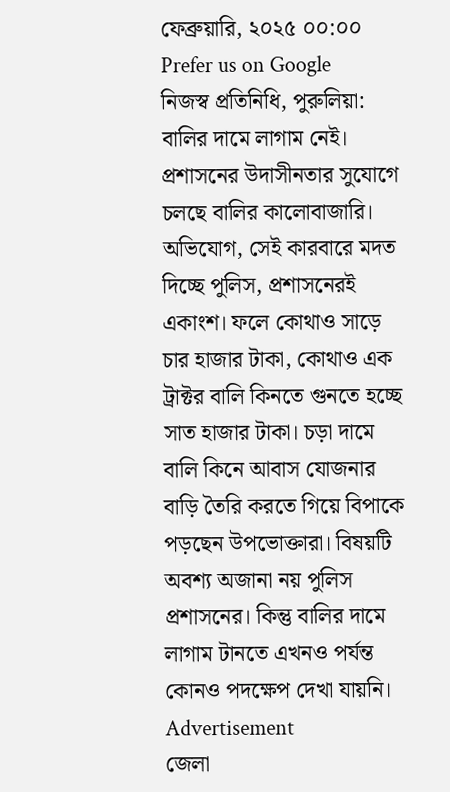ফেব্রুয়ারি, ২০২৫ ০০:০০
Prefer us on Google
নিজস্ব প্রতিনিধি, পুরুলিয়া: বালির দামে লাগাম নেই। প্রশাসনের উদাসীনতার সুযোগে চলছে বালির কালোবাজারি। অভিযোগ, সেই কারবারে মদত দিচ্ছে পুলিস, প্রশাসনেরই একাংশ। ফলে কোথাও সাড়ে চার হাজার টাকা, কোথাও এক ট্রাক্টর বালি কিনতে গুনতে হচ্ছে সাত হাজার টাকা। চড়া দামে বালি কিনে আবাস যোজনার বাড়ি তৈরি করতে গিয়ে বিপাকে পড়ছেন উপভোক্তারা। বিষয়টি অবশ্য অজানা নয় পুলিস প্রশাসনের। কিন্তু বালির দামে লাগাম টানতে এখনও পর্যন্ত কোনও পদক্ষেপ দেখা যায়নি।
Advertisement
জেলা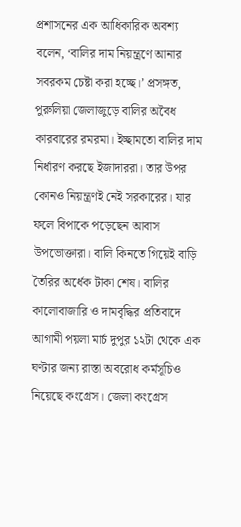প্রশাসনের এক আধিকারিক অবশ্য বলেন, ‘বালির দাম নিয়ন্ত্রণে আনার সবরকম চেষ্টা করা হচ্ছে।’ প্রসঙ্গত, পুরুলিয়া জেলাজুড়ে বালির অবৈধ কারবারের রমরমা। ইচ্ছামতো বালির দাম নির্ধারণ করছে ইজাদাররা। তার উপর কোনও নিয়ন্ত্রণই নেই সরকারের। যার ফলে বিপাকে পড়েছেন আবাস উপভোক্তারা। বালি কিনতে গিয়েই বাড়ি তৈরির অর্ধেক টাকা শেষ। বালির কালোবাজারি ও দামবৃদ্ধির প্রতিবাদে আগামী পয়লা মার্চ দুপুর ১২টা থেকে এক ঘণ্টার জন্য রাস্তা অবরোধ কর্মসূচিও নিয়েছে কংগ্রেস। জেলা কংগ্রেস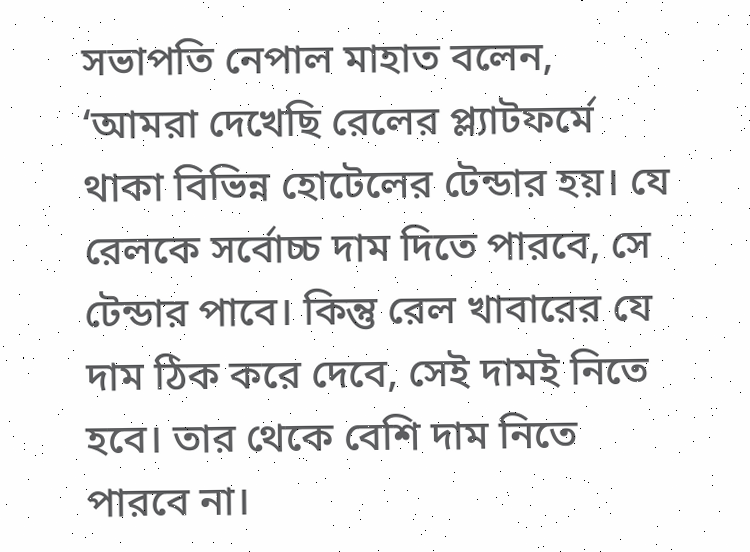সভাপতি নেপাল মাহাত বলেন, ‘আমরা দেখেছি রেলের প্ল্যাটফর্মে থাকা বিভিন্ন হোটেলের টেন্ডার হয়। যে রেলকে সর্বোচ্চ দাম দিতে পারবে, সে টেন্ডার পাবে। কিন্তু রেল খাবারের যে দাম ঠিক করে দেবে, সেই দামই নিতে হবে। তার থেকে বেশি দাম নিতে পারবে না।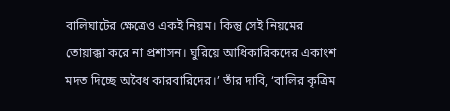বালিঘাটের ক্ষেত্রেও একই নিয়ম। কিন্তু সেই নিয়মের তোয়াক্কা করে না প্রশাসন। ঘুরিয়ে আধিকারিকদের একাংশ মদত দিচ্ছে অবৈধ কারবারিদের।’ তাঁর দাবি, ‘বালির কৃত্রিম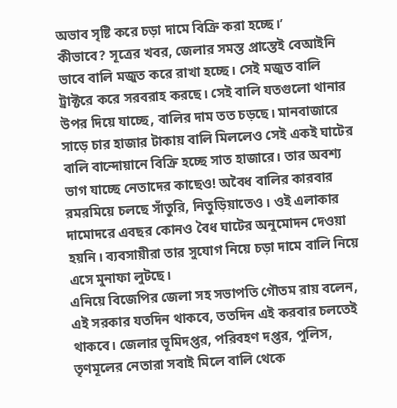অভাব সৃষ্টি করে চড়া দামে বিক্রি করা হচ্ছে।’
কীভাবে? সূত্রের খবর, জেলার সমস্ত প্রান্তেই বেআইনি ভাবে বালি মজুত করে রাখা হচ্ছে। সেই মজুত বালি ট্রাক্টরে করে সরবরাহ করছে। সেই বালি যতগুলো থানার উপর দিয়ে যাচ্ছে, বালির দাম তত চড়ছে। মানবাজারে সাড়ে চার হাজার টাকায় বালি মিললেও সেই একই ঘাটের বালি বান্দোয়ানে বিক্রি হচ্ছে সাত হাজারে। তার অবশ্য ভাগ যাচ্ছে নেতাদের কাছেও! অবৈধ বালির কারবার রমরমিয়ে চলছে সাঁতুরি, নিতুড়িয়াতেও। ওই এলাকার দামোদরে এবছর কোনও বৈধ ঘাটের অনুমোদন দেওয়া হয়নি। ব্যবসায়ীরা তার সুযোগ নিয়ে চড়া দামে বালি নিয়ে এসে মুনাফা লুটছে।
এনিয়ে বিজেপির জেলা সহ সভাপতি গৌতম রায় বলেন, এই সরকার যতদিন থাকবে, ততদিন এই করবার চলতেই থাকবে। জেলার ভূমিদপ্তর, পরিবহণ দপ্তর, পুলিস, তৃণমূলের নেতারা সবাই মিলে বালি থেকে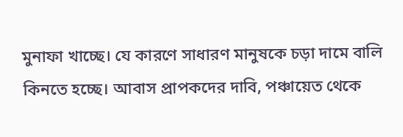মুনাফা খাচ্ছে। যে কারণে সাধারণ মানুষকে চড়া দামে বালি কিনতে হচ্ছে। আবাস প্রাপকদের দাবি, পঞ্চায়েত থেকে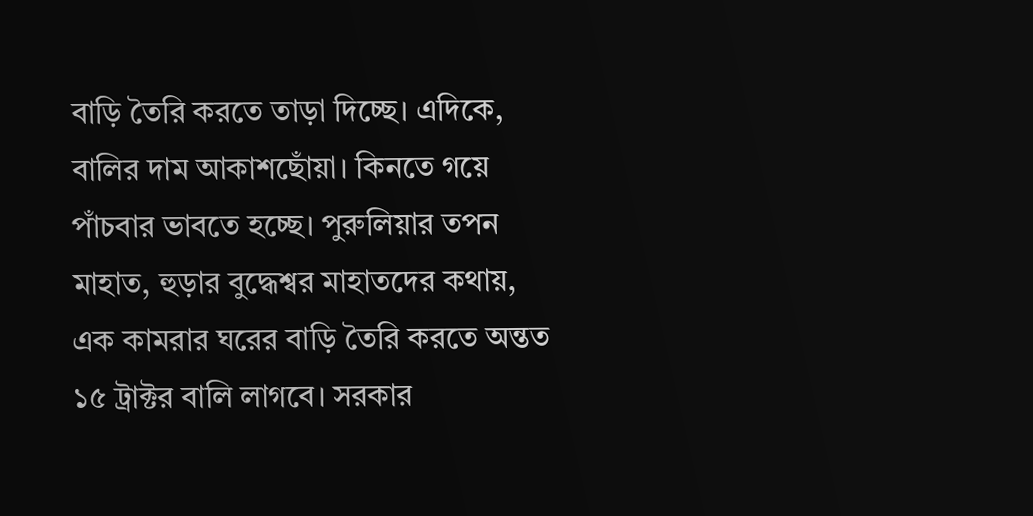বাড়ি তৈরি করতে তাড়া দিচ্ছে। এদিকে, বালির দাম আকাশছোঁয়া। কিনতে গয়ে পাঁচবার ভাবতে হচ্ছে। পুরুলিয়ার তপন মাহাত, হুড়ার বুদ্ধেশ্বর মাহাতদের কথায়, এক কামরার ঘরের বাড়ি তৈরি করতে অন্তত ১৫ ট্রাক্টর বালি লাগবে। সরকার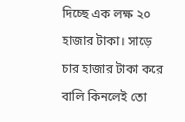দিচ্ছে এক লক্ষ ২০ হাজার টাকা। সাড়ে চার হাজার টাকা করে বালি কিনলেই তো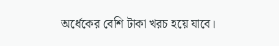অর্ধেকের বেশি টাকা খরচ হয়ে যাবে।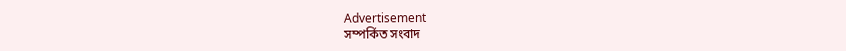Advertisement
সম্পর্কিত সংবাদ